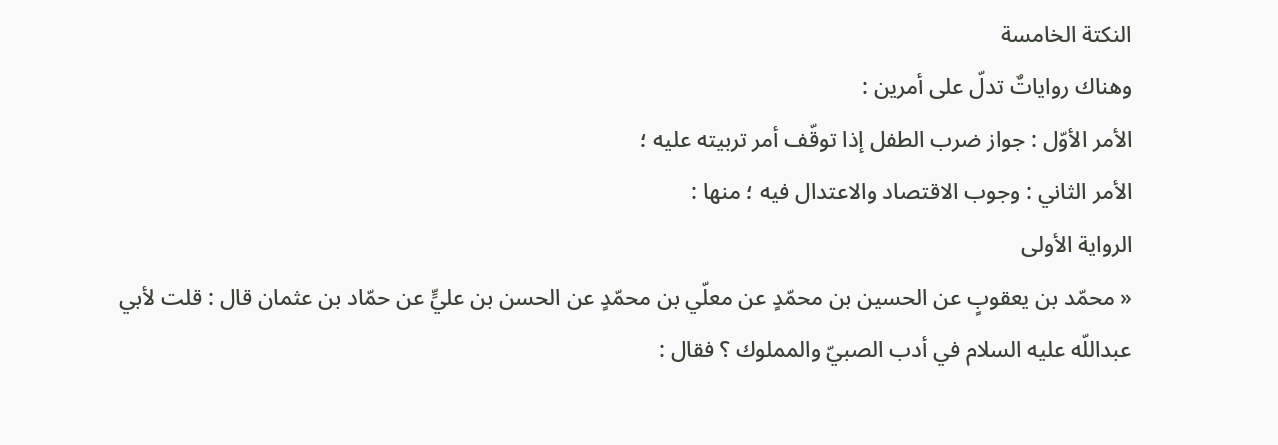النكتة الخامسة
وهناك رواياتٌ تدلّ على أمرين :
الأمر الأوّل : جواز ضرب الطفل إذا توقّف أمر تربيته عليه ؛
الأمر الثاني : وجوب الاقتصاد والاعتدال فيه ؛ منها :
الرواية الأولى
« محمّد بن يعقوبٍ عن الحسين بن محمّدٍ عن معلّي بن محمّدٍ عن الحسن بن عليٍّ عن حمّاد بن عثمان قال : قلت لأبي عبداللّه عليه السلام في أدب الصبيّ والمملوك ؟ فقال :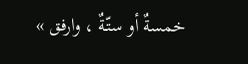خمسةٌ أو ستّةٌ ، وارفق »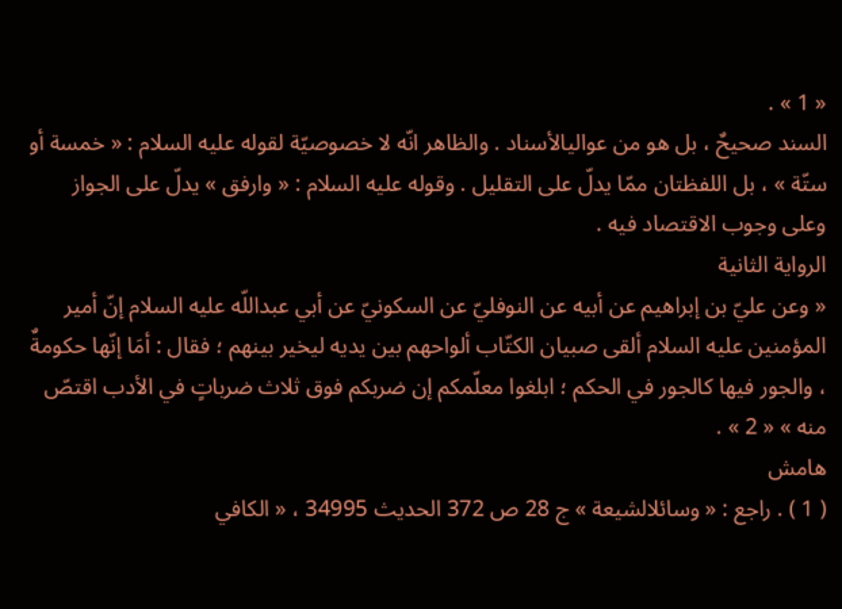« 1 » .
السند صحيحٌ ، بل هو من عواليالأسناد . والظاهر انّه لا خصوصيّة لقوله عليه السلام : « خمسة أو ستّة » ، بل اللفظتان ممّا يدلّ على التقليل . وقوله عليه السلام : « وارفق » يدلّ على الجواز وعلى وجوب الاقتصاد فيه .
الرواية الثانية
« وعن عليّ بن إبراهيم عن أبيه عن النوفليّ عن السكونيّ عن أبي عبداللّه عليه السلام إنّ أمير المؤمنين عليه السلام ألقى صبيان الكتّاب ألواحهم بين يديه ليخير بينهم ؛ فقال : أمَا إنّها حكومةٌ ، والجور فيها كالجور في الحكم ؛ ابلغوا معلّمكم إن ضربكم فوق ثلاث ضرباتٍ في الأدب اقتصّ منه » « 2 » .
هامش
( 1 ) . راجع : « وسائلالشيعة » ج 28 ص 372 الحديث 34995 ، « الكافي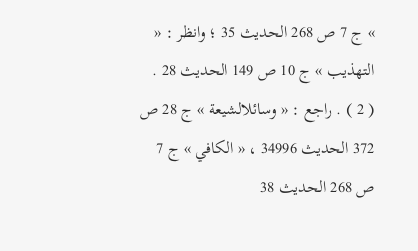» ج 7 ص 268 الحديث 35 ؛ وانظر : « التهذيب » ج 10 ص 149 الحديث 28 .
( 2 ) . راجع : « وسائلالشيعة » ج 28 ص 372 الحديث 34996 ، « الكافي » ج 7 ص 268 الحديث 38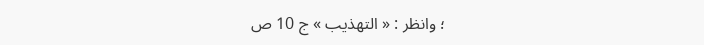؛ وانظر : « التهذيب » ج 10 ص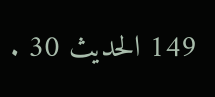149 الحديث 30 .